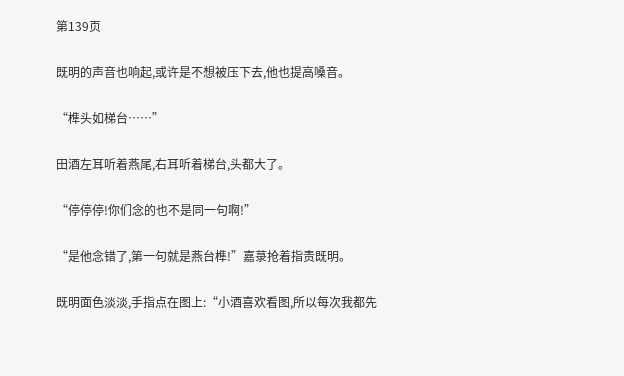第139页

既明的声音也响起,或许是不想被压下去,他也提高嗓音。

“榫头如梯台……”

田酒左耳听着燕尾,右耳听着梯台,头都大了。

“停停停!你们念的也不是同一句啊!”

“是他念错了,第一句就是燕台榫!”嘉菉抢着指责既明。

既明面色淡淡,手指点在图上:“小酒喜欢看图,所以每次我都先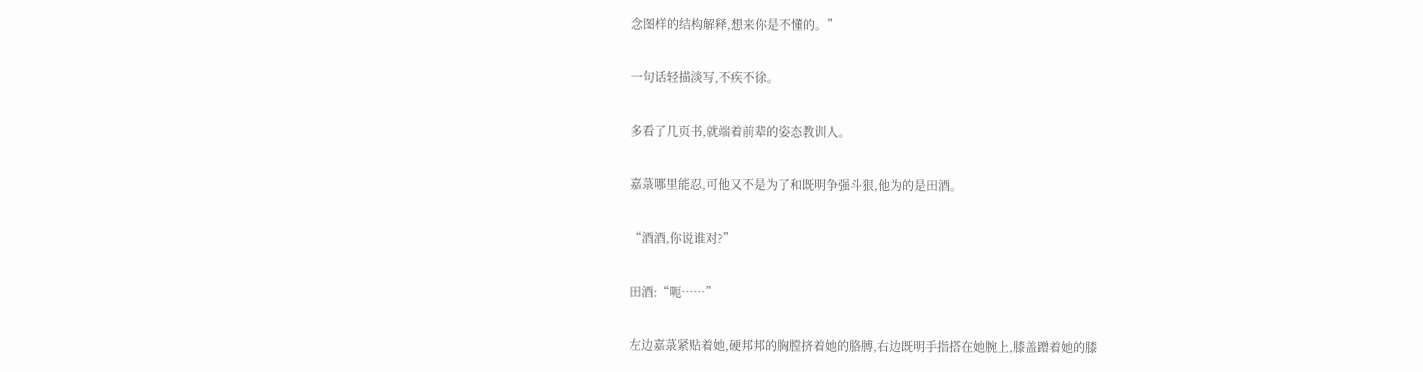念图样的结构解释,想来你是不懂的。”

一句话轻描淡写,不疾不徐。

多看了几页书,就端着前辈的姿态教训人。

嘉菉哪里能忍,可他又不是为了和既明争强斗狠,他为的是田酒。

“酒酒,你说谁对?”

田酒:“呃……”

左边嘉菉紧贴着她,硬邦邦的胸膛挤着她的胳膊,右边既明手指搭在她腕上,膝盖蹭着她的膝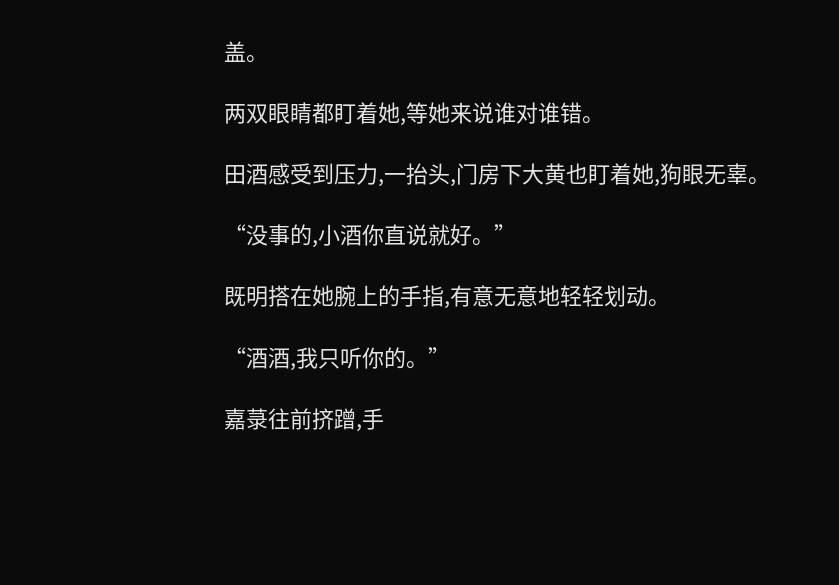盖。

两双眼睛都盯着她,等她来说谁对谁错。

田酒感受到压力,一抬头,门房下大黄也盯着她,狗眼无辜。

“没事的,小酒你直说就好。”

既明搭在她腕上的手指,有意无意地轻轻划动。

“酒酒,我只听你的。”

嘉菉往前挤蹭,手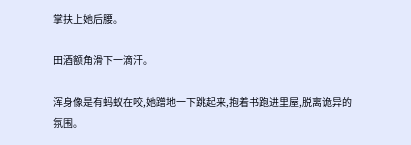掌扶上她后腰。

田酒额角滑下一滴汗。

浑身像是有蚂蚁在咬,她蹭地一下跳起来,抱着书跑进里屋,脱离诡异的氛围。